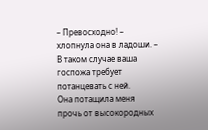– Превосходно! – хлопнула она в ладоши. – В таком случае ваша госпожа требует потанцевать с ней.
Она потащила меня прочь от высокородных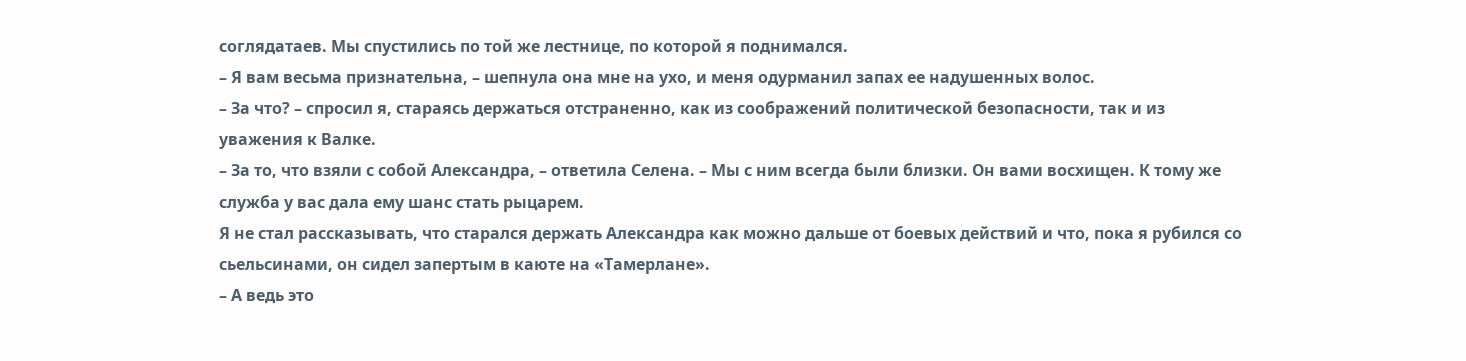соглядатаев. Мы спустились по той же лестнице, по которой я поднимался.
– Я вам весьма признательна, – шепнула она мне на ухо, и меня одурманил запах ее надушенных волос.
– За что? – спросил я, стараясь держаться отстраненно, как из соображений политической безопасности, так и из уважения к Валке.
– За то, что взяли с собой Александра, – ответила Селена. – Мы с ним всегда были близки. Он вами восхищен. К тому же служба у вас дала ему шанс стать рыцарем.
Я не стал рассказывать, что старался держать Александра как можно дальше от боевых действий и что, пока я рубился со сьельсинами, он сидел запертым в каюте на «Тамерлане».
– А ведь это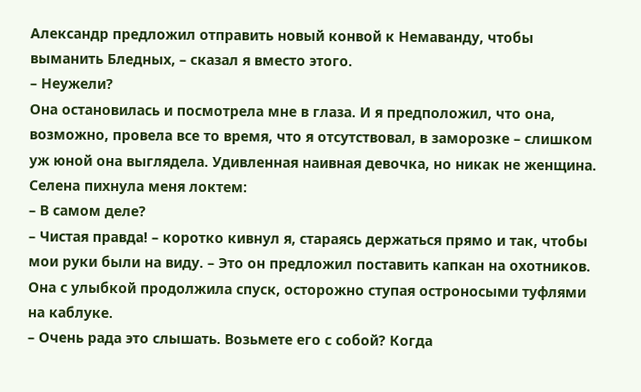Александр предложил отправить новый конвой к Немаванду, чтобы выманить Бледных, – сказал я вместо этого.
– Неужели?
Она остановилась и посмотрела мне в глаза. И я предположил, что она, возможно, провела все то время, что я отсутствовал, в заморозке – слишком уж юной она выглядела. Удивленная наивная девочка, но никак не женщина.
Селена пихнула меня локтем:
– В самом деле?
– Чистая правда! – коротко кивнул я, стараясь держаться прямо и так, чтобы мои руки были на виду. – Это он предложил поставить капкан на охотников.
Она с улыбкой продолжила спуск, осторожно ступая остроносыми туфлями на каблуке.
– Очень рада это слышать. Возьмете его с собой? Когда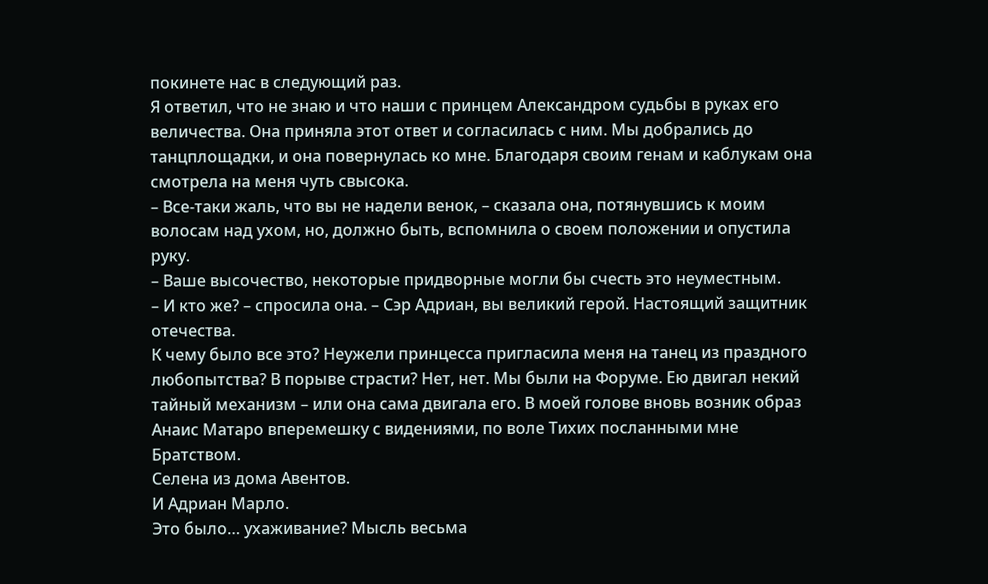покинете нас в следующий раз.
Я ответил, что не знаю и что наши с принцем Александром судьбы в руках его величества. Она приняла этот ответ и согласилась с ним. Мы добрались до танцплощадки, и она повернулась ко мне. Благодаря своим генам и каблукам она смотрела на меня чуть свысока.
– Все-таки жаль, что вы не надели венок, – сказала она, потянувшись к моим волосам над ухом, но, должно быть, вспомнила о своем положении и опустила руку.
– Ваше высочество, некоторые придворные могли бы счесть это неуместным.
– И кто же? – спросила она. – Сэр Адриан, вы великий герой. Настоящий защитник отечества.
К чему было все это? Неужели принцесса пригласила меня на танец из праздного любопытства? В порыве страсти? Нет, нет. Мы были на Форуме. Ею двигал некий тайный механизм – или она сама двигала его. В моей голове вновь возник образ Анаис Матаро вперемешку с видениями, по воле Тихих посланными мне Братством.
Селена из дома Авентов.
И Адриан Марло.
Это было… ухаживание? Мысль весьма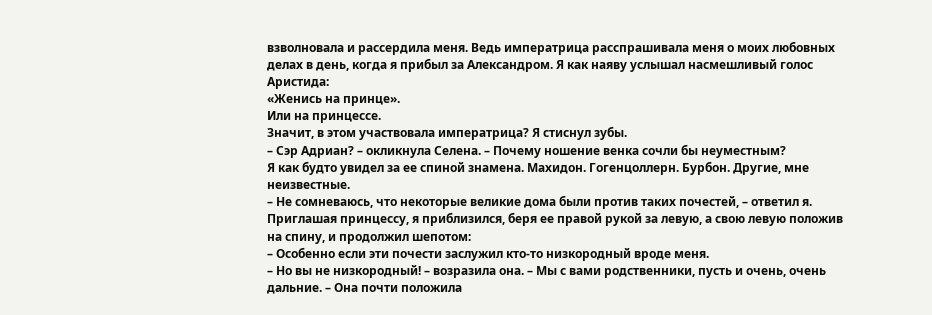взволновала и рассердила меня. Ведь императрица расспрашивала меня о моих любовных делах в день, когда я прибыл за Александром. Я как наяву услышал насмешливый голос Аристида:
«Женись на принце».
Или на принцессе.
Значит, в этом участвовала императрица? Я стиснул зубы.
– Сэр Адриан? – окликнула Селена. – Почему ношение венка сочли бы неуместным?
Я как будто увидел за ее спиной знамена. Махидон. Гогенцоллерн. Бурбон. Другие, мне неизвестные.
– Не сомневаюсь, что некоторые великие дома были против таких почестей, – ответил я.
Приглашая принцессу, я приблизился, беря ее правой рукой за левую, а свою левую положив на спину, и продолжил шепотом:
– Особенно если эти почести заслужил кто-то низкородный вроде меня.
– Но вы не низкородный! – возразила она. – Мы с вами родственники, пусть и очень, очень дальние. – Она почти положила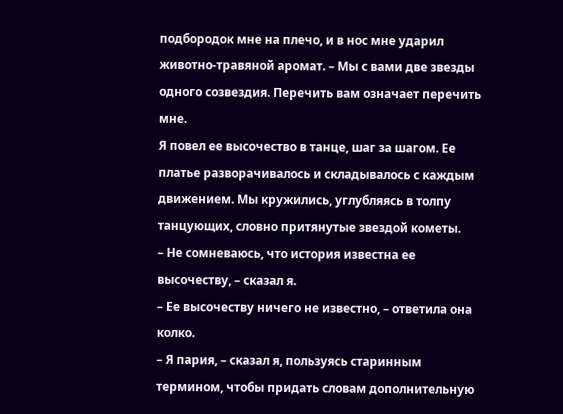подбородок мне на плечо, и в нос мне ударил животно-травяной аромат. – Мы с вами две звезды одного созвездия. Перечить вам означает перечить мне.
Я повел ее высочество в танце, шаг за шагом. Ее платье разворачивалось и складывалось с каждым движением. Мы кружились, углубляясь в толпу танцующих, словно притянутые звездой кометы.
– Не сомневаюсь, что история известна ее высочеству, – сказал я.
– Ее высочеству ничего не известно, – ответила она колко.
– Я пария, – сказал я, пользуясь старинным термином, чтобы придать словам дополнительную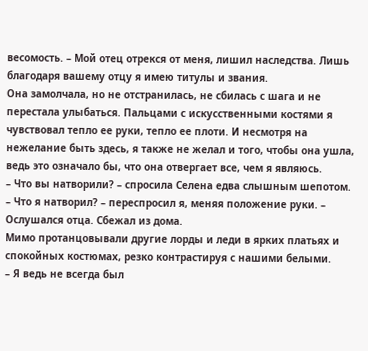весомость. – Мой отец отрекся от меня, лишил наследства. Лишь благодаря вашему отцу я имею титулы и звания.
Она замолчала, но не отстранилась, не сбилась с шага и не перестала улыбаться. Пальцами с искусственными костями я чувствовал тепло ее руки, тепло ее плоти. И несмотря на нежелание быть здесь, я также не желал и того, чтобы она ушла, ведь это означало бы, что она отвергает все, чем я являюсь.
– Что вы натворили? – спросила Селена едва слышным шепотом.
– Что я натворил? – переспросил я, меняя положение руки. – Ослушался отца. Сбежал из дома.
Мимо протанцовывали другие лорды и леди в ярких платьях и спокойных костюмах, резко контрастируя с нашими белыми.
– Я ведь не всегда был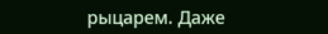рыцарем. Даже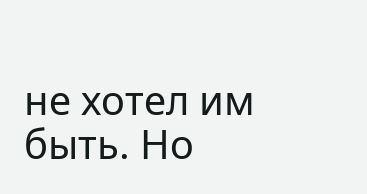не хотел им быть. Но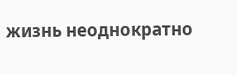жизнь неоднократно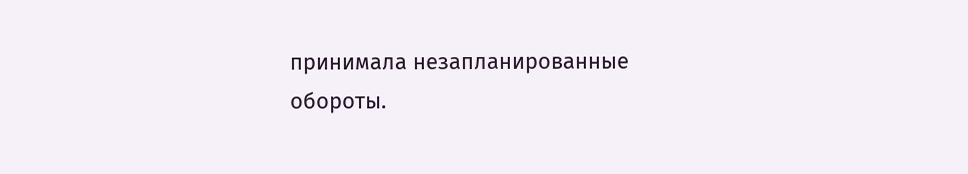принимала незапланированные обороты.